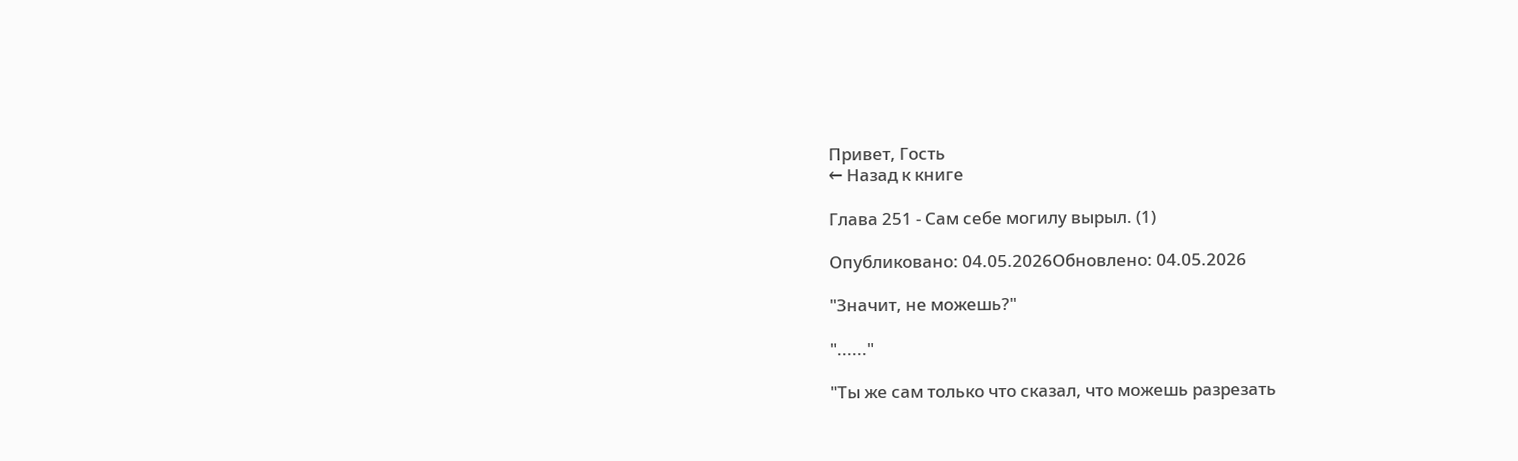Привет, Гость
← Назад к книге

Глава 251 - Сам себе могилу вырыл. (1)

Опубликовано: 04.05.2026Обновлено: 04.05.2026

"Значит, не можешь?"

"......"

"Ты же сам только что сказал, что можешь разрезать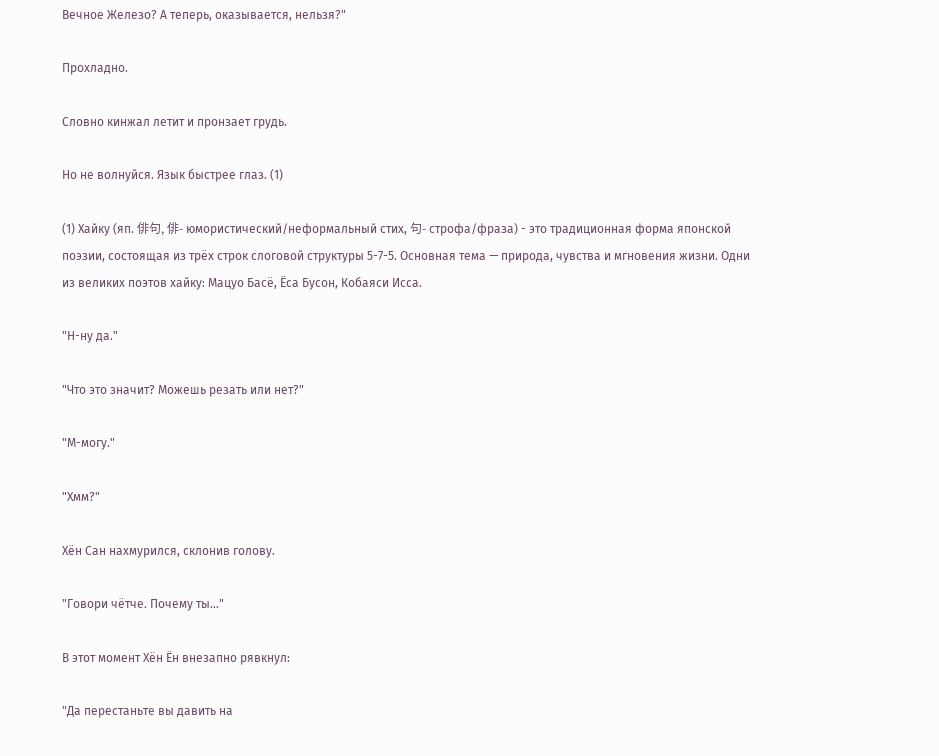Вечное Железо? А теперь, оказывается, нельзя?"

Прохладно.

Словно кинжал летит и пронзает грудь.

Но не волнуйся. Язык быстрее глаз. (1)

(1) Хайку (яп. 俳句, 俳- юмористический/неформальный стих, 句- строфа/фраза) - это традиционная форма японской поэзии, состоящая из трёх строк слоговой структуры 5-7-5. Основная тема — природа, чувства и мгновения жизни. Одни из великих поэтов хайку: Мацуо Басё, Ёса Бусон, Кобаяси Исса.

"Н-ну да."

"Что это значит? Можешь резать или нет?"

"М-могу."

"Хмм?"

Хён Сан нахмурился, склонив голову.

"Говори чётче. Почему ты…"

В этот момент Хён Ён внезапно рявкнул:

"Да перестаньте вы давить на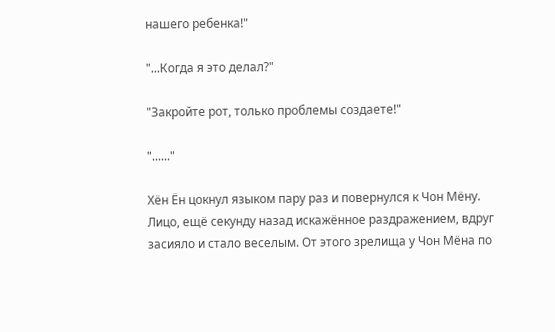нашего ребенка!"

"...Когда я это делал?"

"Закройте рот, только проблемы создаете!"

"......"

Хён Ён цокнул языком пару раз и повернулся к Чон Мёну. Лицо, ещё секунду назад искажённое раздражением, вдруг засияло и стало веселым. От этого зрелища у Чон Мёна по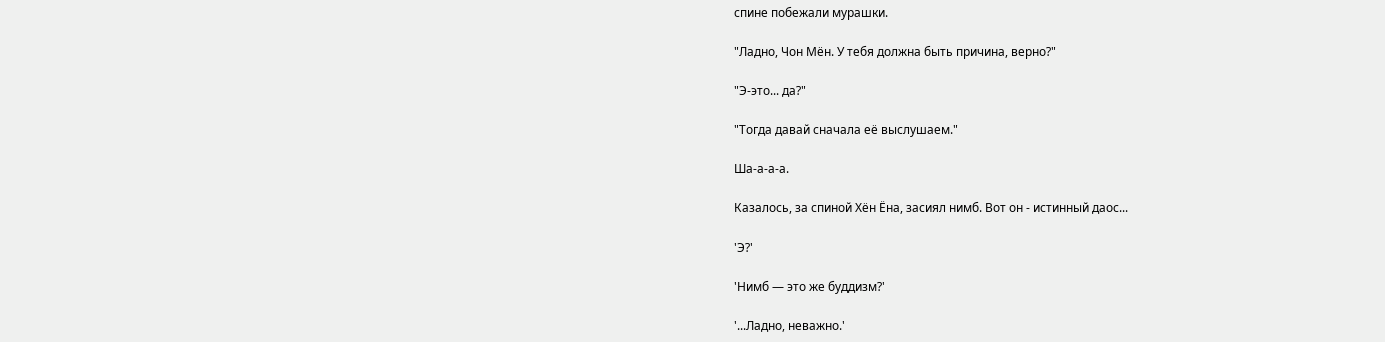спине побежали мурашки.

"Ладно, Чон Мён. У тебя должна быть причина, верно?"

"Э-это... да?"

"Тогда давай сначала её выслушаем."

Ша-а-а-а.

Казалось, за спиной Хён Ёна, засиял нимб. Вот он - истинный даос...

'Э?'

'Нимб — это же буддизм?'

'...Ладно, неважно.'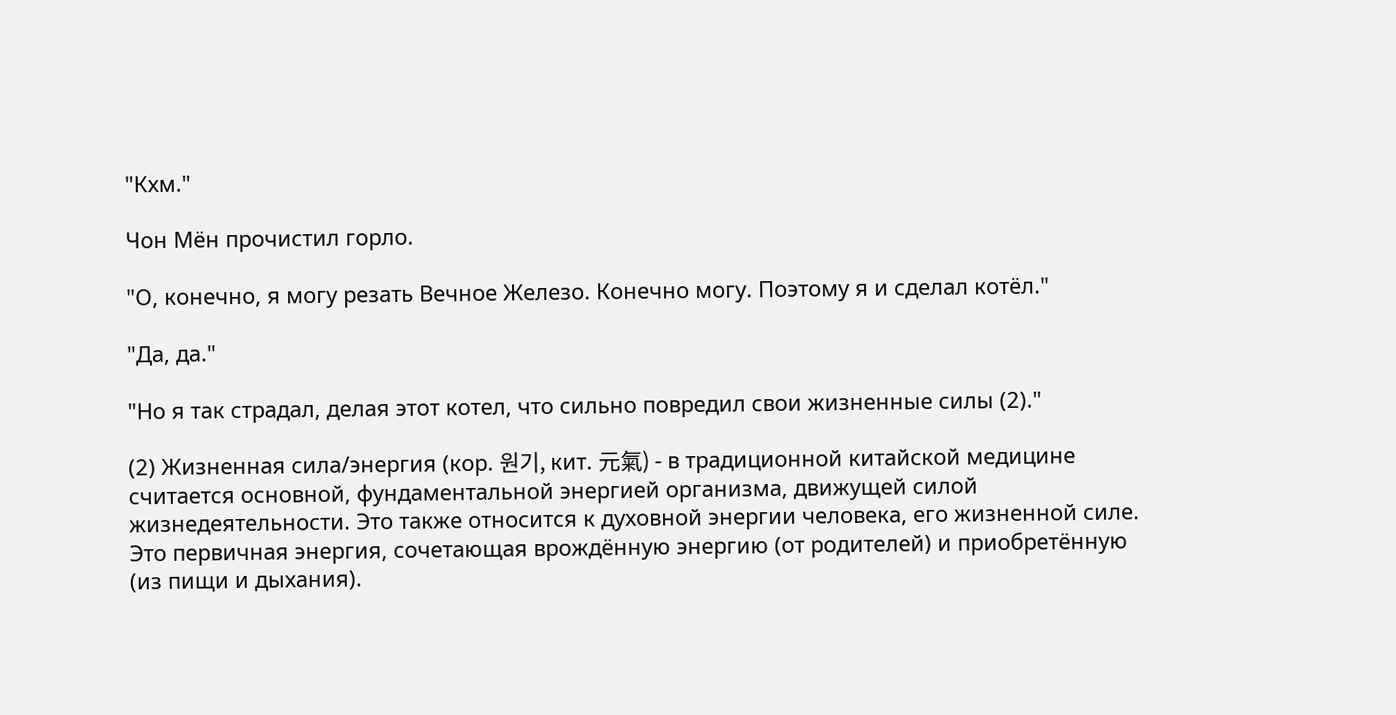"Кхм."

Чон Мён прочистил горло.

"О, конечно, я могу резать Вечное Железо. Конечно могу. Поэтому я и сделал котёл."

"Да, да."

"Но я так страдал, делая этот котел, что сильно повредил свои жизненные силы (2)."

(2) Жизненная сила/энергия (кор. 원기, кит. 元氣) - в традиционной китайской медицине считается основной, фундаментальной энергией организма, движущей силой жизнедеятельности. Это также относится к духовной энергии человека, его жизненной силе. Это первичная энергия, сочетающая врождённую энергию (от родителей) и приобретённую (из пищи и дыхания).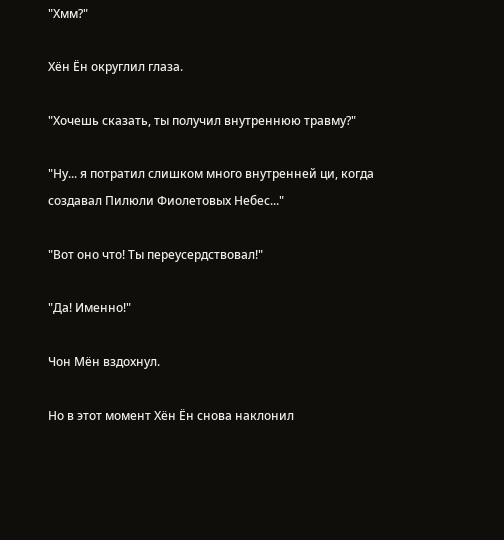"Хмм?"

Хён Ён округлил глаза.

"Хочешь сказать, ты получил внутреннюю травму?"

"Ну... я потратил слишком много внутренней ци, когда создавал Пилюли Фиолетовых Небес..."

"Вот оно что! Ты переусердствовал!"

"Да! Именно!"

Чон Мён вздохнул.

Но в этот момент Хён Ён снова наклонил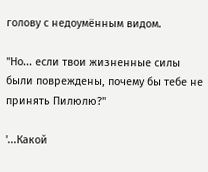голову с недоумённым видом.

"Но... если твои жизненные силы были повреждены, почему бы тебе не принять Пилюлю?"

'...Какой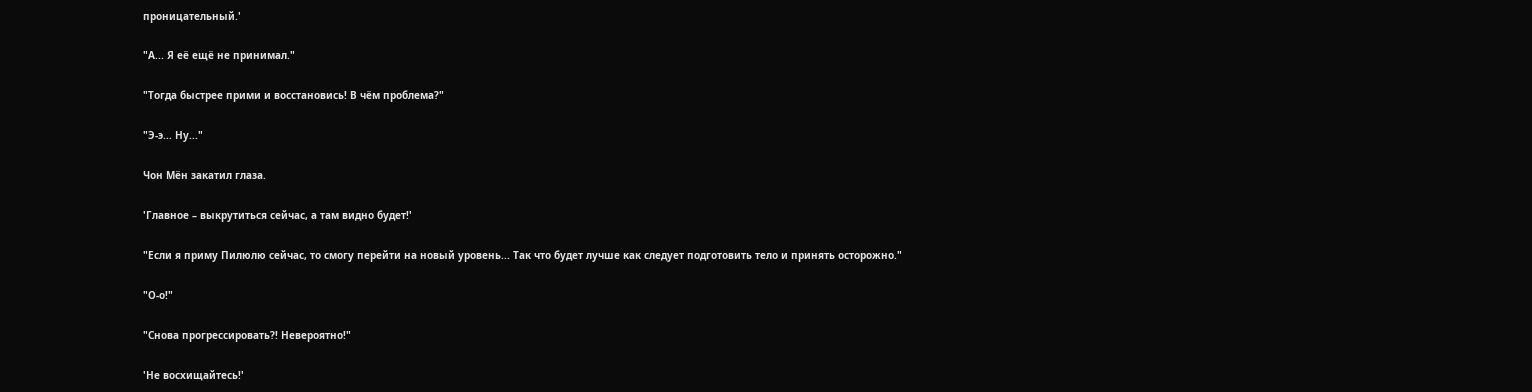проницательный.'

"А... Я её ещё не принимал."

"Тогда быстрее прими и восстановись! В чём проблема?"

"Э-э... Ну..."

Чон Мён закатил глаза.

'Главное – выкрутиться сейчас, а там видно будет!'

"Если я приму Пилюлю сейчас, то смогу перейти на новый уровень... Так что будет лучше как следует подготовить тело и принять осторожно."

"О-о!"

"Снова прогрессировать?! Невероятно!"

'Не восхищайтесь!'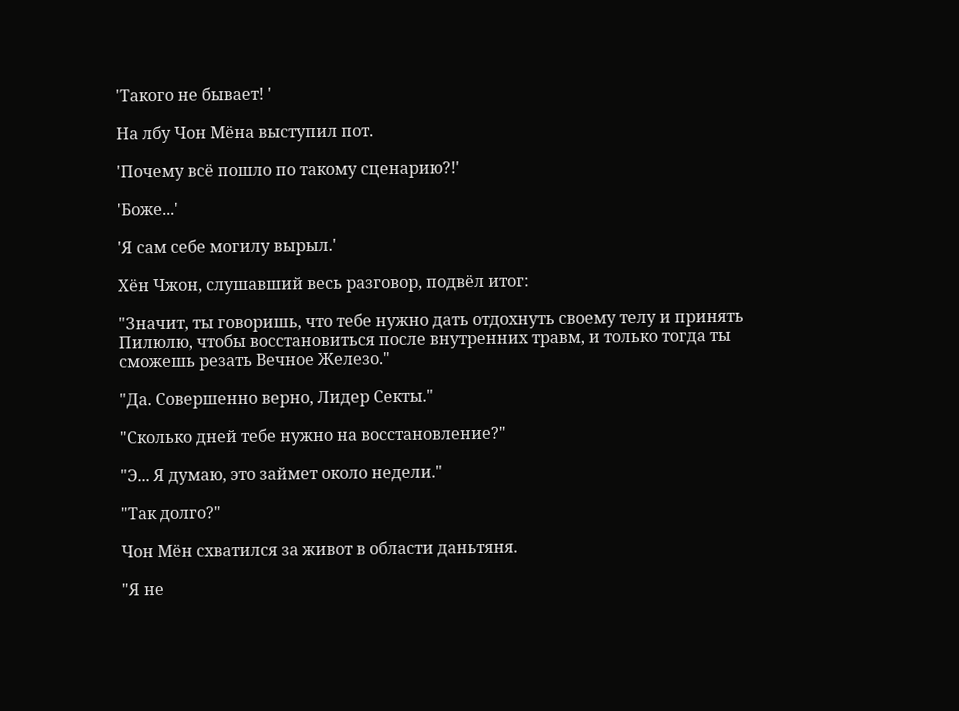'Такого не бывает! '

На лбу Чон Мёна выступил пот.

'Почему всё пошло по такому сценарию?!'

'Боже...'

'Я сам себе могилу вырыл.'

Хён Чжон, слушавший весь разговор, подвёл итог:

"Значит, ты говоришь, что тебе нужно дать отдохнуть своему телу и принять Пилюлю, чтобы восстановиться после внутренних травм, и только тогда ты сможешь резать Вечное Железо."

"Да. Совершенно верно, Лидер Секты."

"Сколько дней тебе нужно на восстановление?"

"Э... Я думаю, это займет около недели."

"Так долго?"

Чон Мён схватился за живот в области даньтяня.

"Я не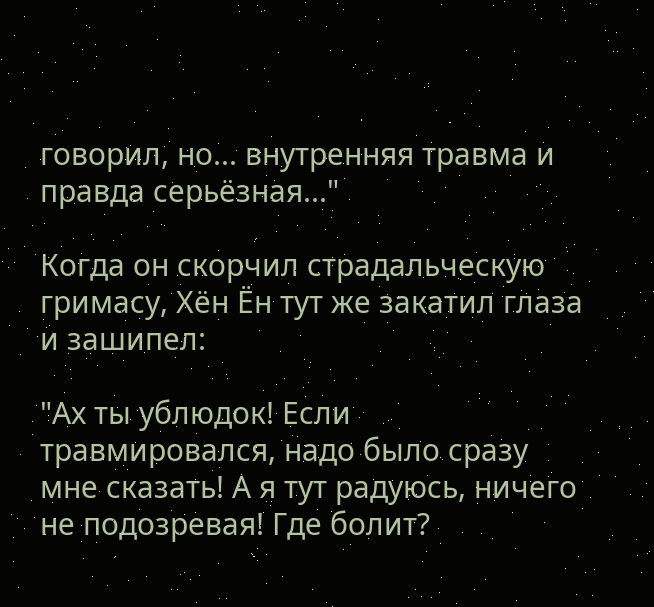говорил, но... внутренняя травма и правда серьёзная..."

Когда он скорчил страдальческую гримасу, Хён Ён тут же закатил глаза и зашипел:

"Ах ты ублюдок! Если травмировался, надо было сразу мне сказать! А я тут радуюсь, ничего не подозревая! Где болит?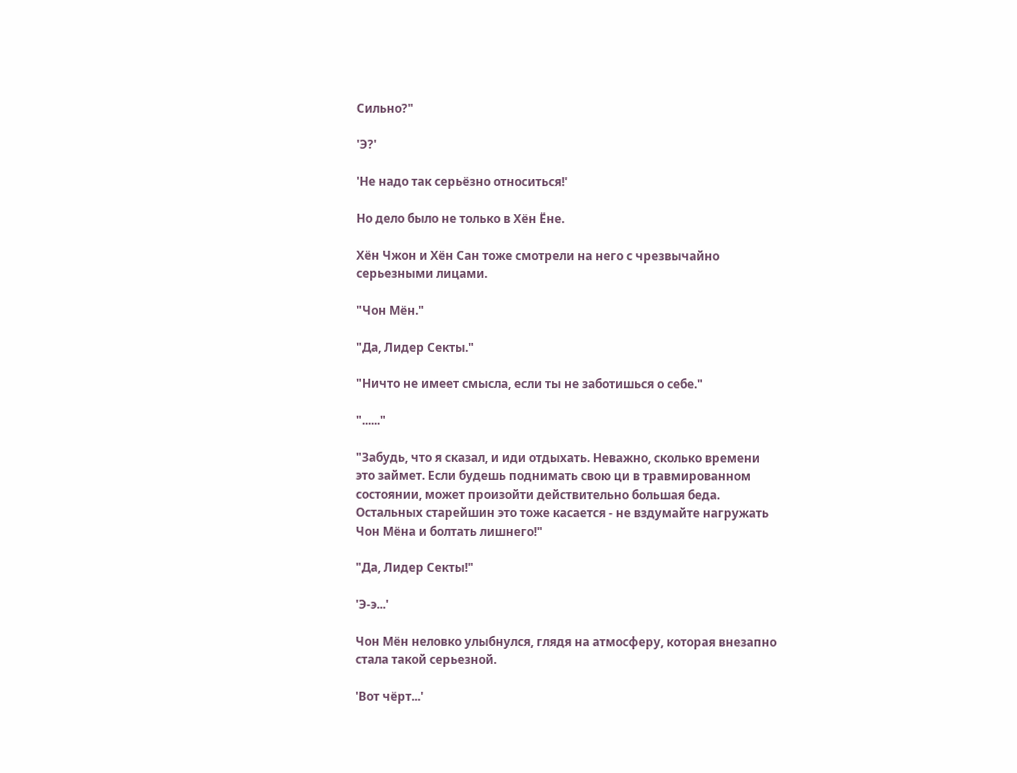Сильно?"

'Э?'

'Не надо так серьёзно относиться!'

Но дело было не только в Хён Ёне.

Хён Чжон и Хён Сан тоже смотрели на него с чрезвычайно серьезными лицами.

"Чон Мён."

"Да, Лидер Секты."

"Ничто не имеет смысла, если ты не заботишься о себе."

"......"

"Забудь, что я сказал, и иди отдыхать. Неважно, сколько времени это займет. Если будешь поднимать свою ци в травмированном состоянии, может произойти действительно большая беда. Остальных старейшин это тоже касается - не вздумайте нагружать Чон Мёна и болтать лишнего!"

"Да, Лидер Секты!"

'Э-э...'

Чон Мён неловко улыбнулся, глядя на атмосферу, которая внезапно стала такой серьезной.

'Вот чёрт...'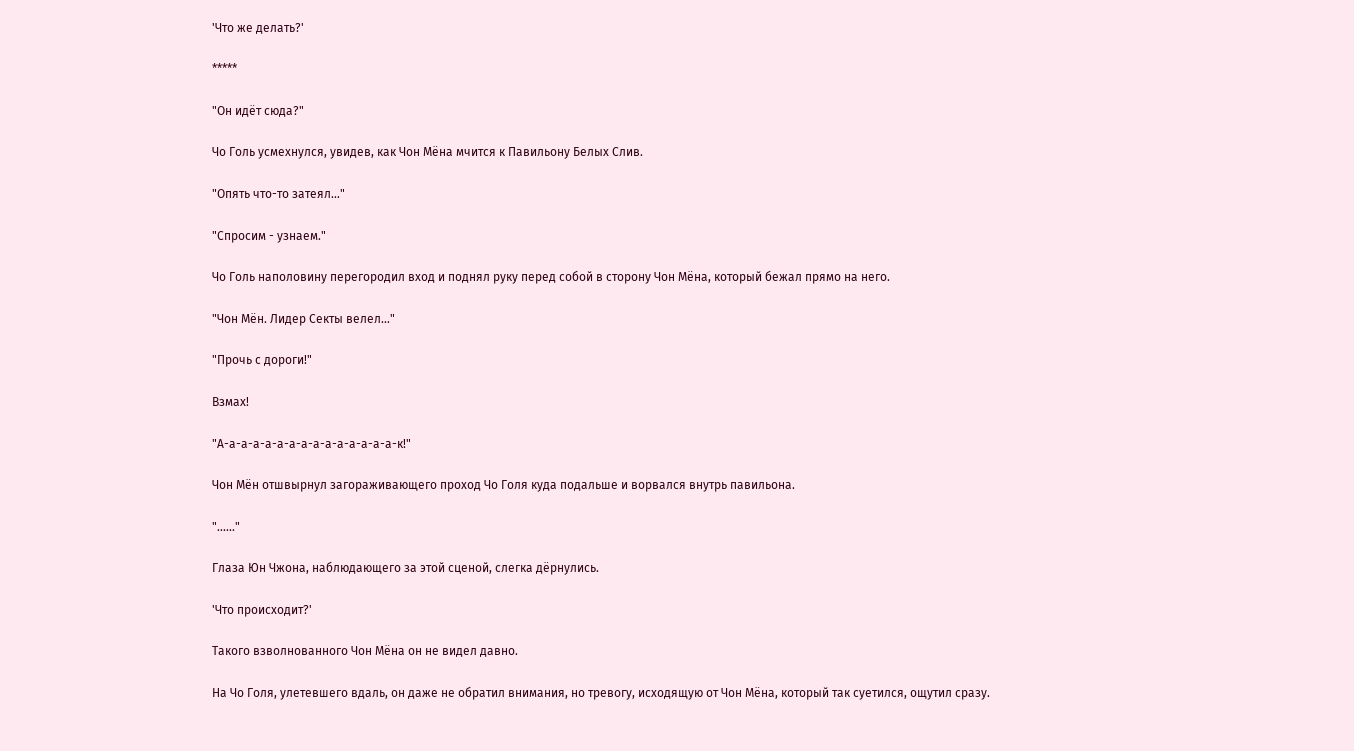'Что же делать?'

*****

"Он идёт сюда?"

Чо Голь усмехнулся, увидев, как Чон Мёна мчится к Павильону Белых Слив.

"Опять что-то затеял..."

"Спросим - узнаем."

Чо Голь наполовину перегородил вход и поднял руку перед собой в сторону Чон Мёна, который бежал прямо на него.

"Чон Мён. Лидер Секты велел..."

"Прочь с дороги!"

Взмах!

"А-а-а-а-а-а-а-а-а-а-а-а-а-а-а-к!"

Чон Мён отшвырнул загораживающего проход Чо Голя куда подальше и ворвался внутрь павильона.

"......"

Глаза Юн Чжона, наблюдающего за этой сценой, слегка дёрнулись.

'Что происходит?'

Такого взволнованного Чон Мёна он не видел давно.

На Чо Голя, улетевшего вдаль, он даже не обратил внимания, но тревогу, исходящую от Чон Мёна, который так суетился, ощутил сразу.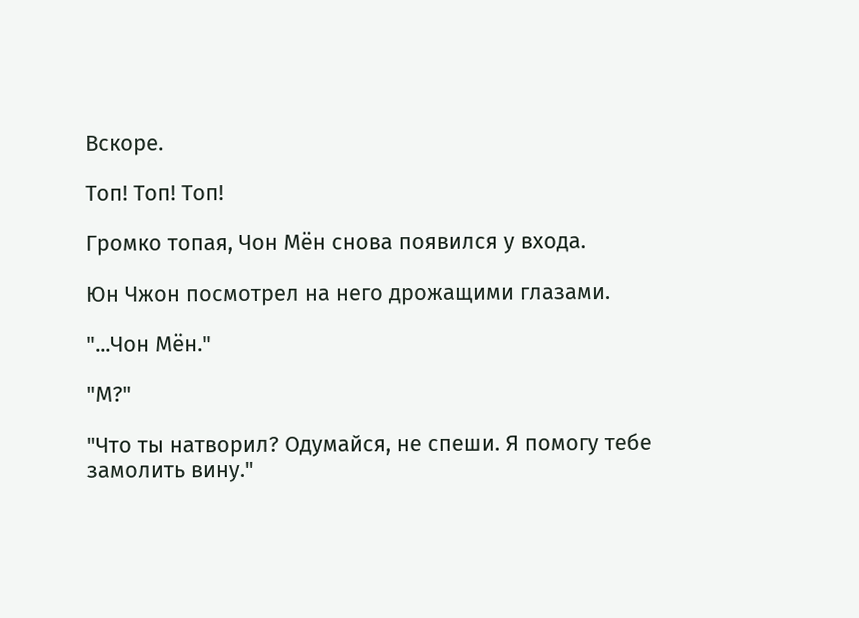Вскоре.

Топ! Топ! Топ!

Громко топая, Чон Мён снова появился у входа.

Юн Чжон посмотрел на него дрожащими глазами.

"...Чон Мён."

"М?"

"Что ты натворил? Одумайся, не спеши. Я помогу тебе замолить вину."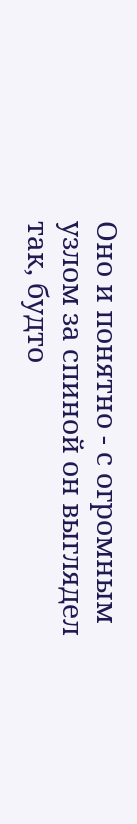Оно и понятно - с огромным узлом за спиной он выглядел так, будто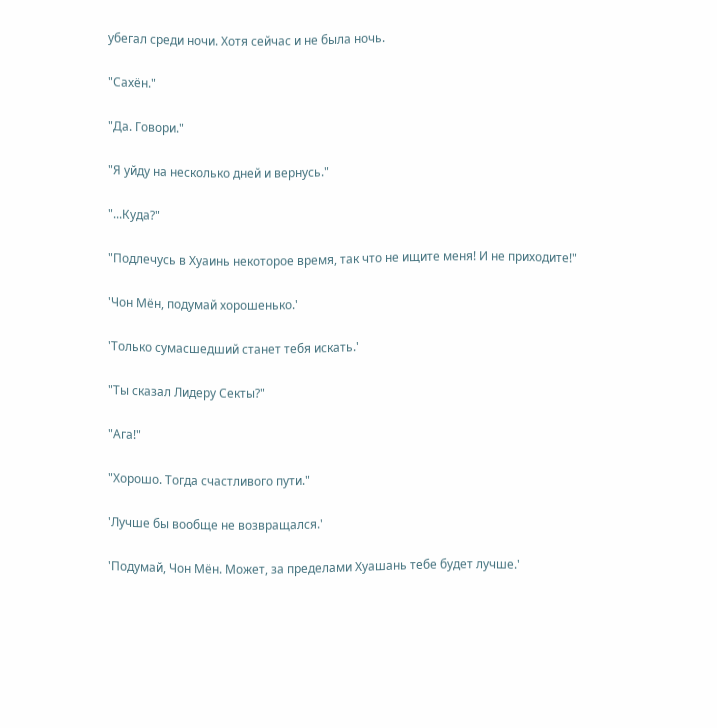убегал среди ночи. Хотя сейчас и не была ночь.

"Сахён."

"Да. Говори."

"Я уйду на несколько дней и вернусь."

"...Куда?"

"Подлечусь в Хуаинь некоторое время, так что не ищите меня! И не приходите!"

'Чон Мён, подумай хорошенько.'

'Только сумасшедший станет тебя искать.'

"Ты сказал Лидеру Секты?"

"Ага!"

"Хорошо. Тогда счастливого пути."

'Лучше бы вообще не возвращался.'

'Подумай, Чон Мён. Может, за пределами Хуашань тебе будет лучше.'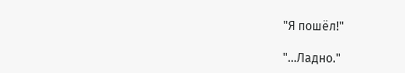"Я пошёл!"

"...Ладно."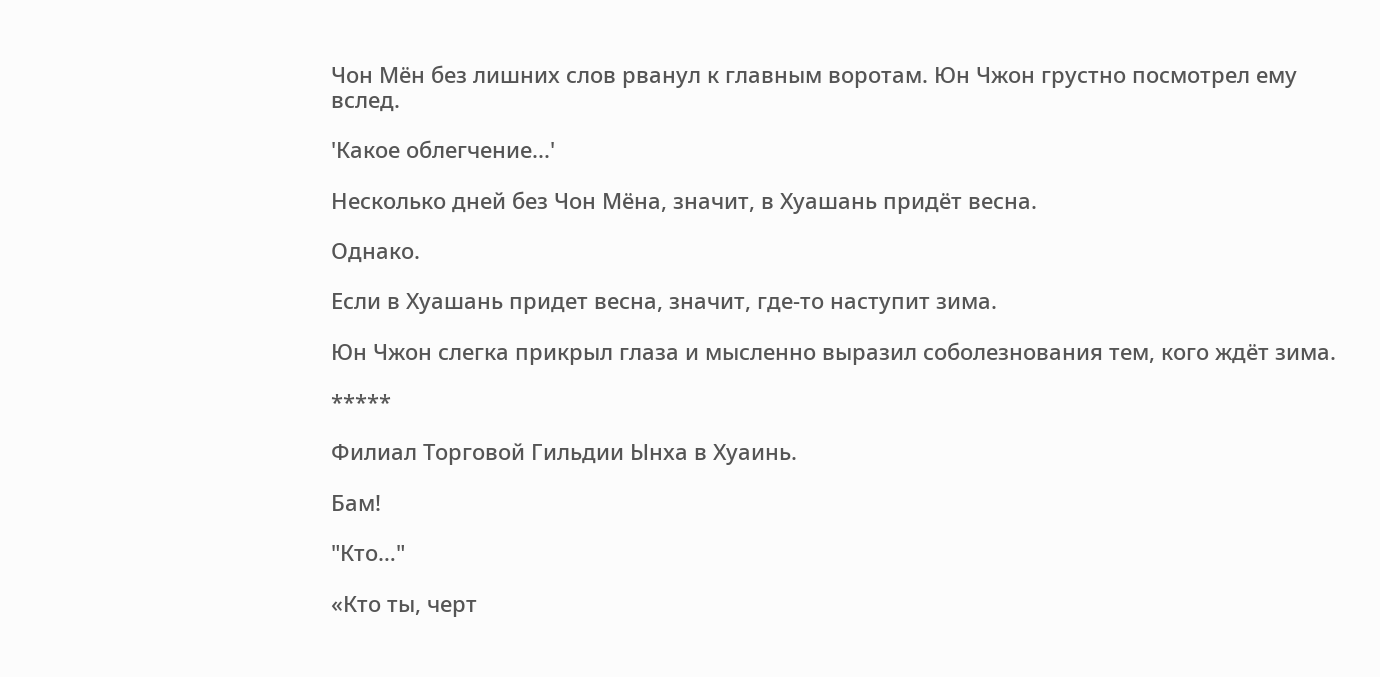Чон Мён без лишних слов рванул к главным воротам. Юн Чжон грустно посмотрел ему вслед.

'Какое облегчение...'

Несколько дней без Чон Мёна, значит, в Хуашань придёт весна.

Однако.

Если в Хуашань придет весна, значит, где-то наступит зима.

Юн Чжон слегка прикрыл глаза и мысленно выразил соболезнования тем, кого ждёт зима.

*****

Филиал Торговой Гильдии Ынха в Хуаинь.

Бам!

"Кто…"

«Кто ты, черт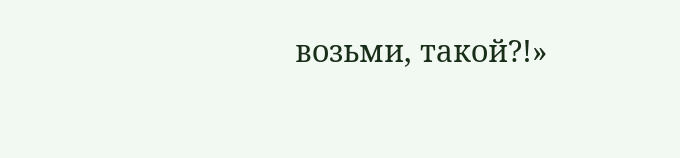возьми, такой?!»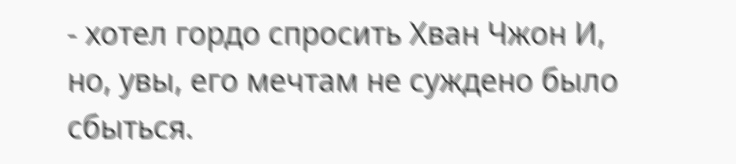- хотел гордо спросить Хван Чжон И, но, увы, его мечтам не суждено было сбыться.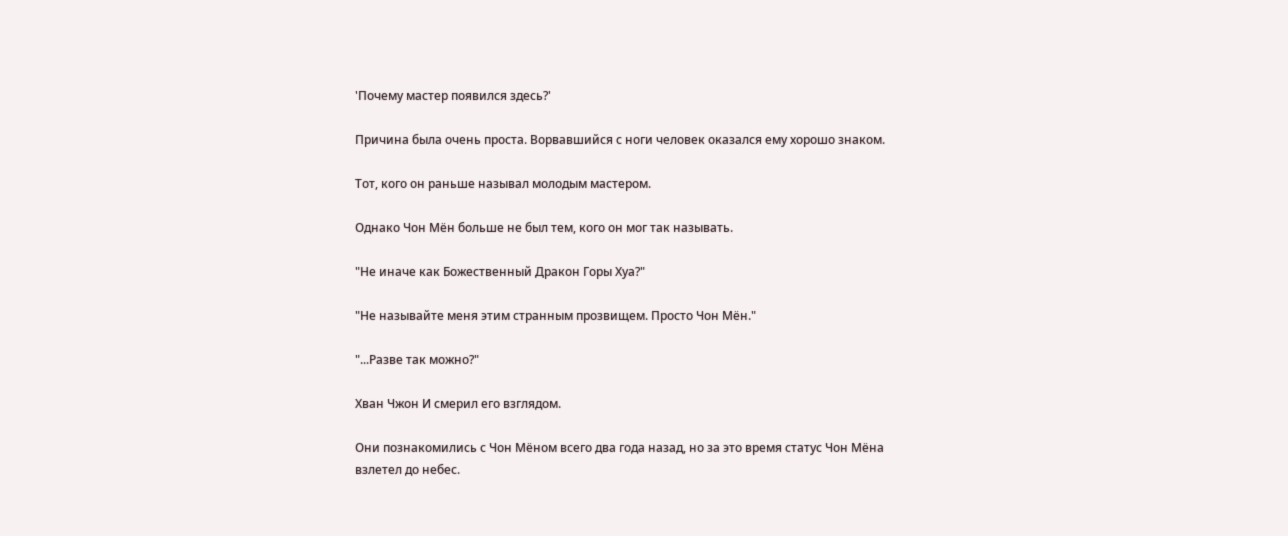'Почему мастер появился здесь?'

Причина была очень проста. Ворвавшийся с ноги человек оказался ему хорошо знаком.

Тот, кого он раньше называл молодым мастером.

Однако Чон Мён больше не был тем, кого он мог так называть.

"Не иначе как Божественный Дракон Горы Хуа?"

"Не называйте меня этим странным прозвищем. Просто Чон Мён."

"...Разве так можно?"

Хван Чжон И смерил его взглядом.

Они познакомились с Чон Мёном всего два года назад, но за это время статус Чон Мёна взлетел до небес.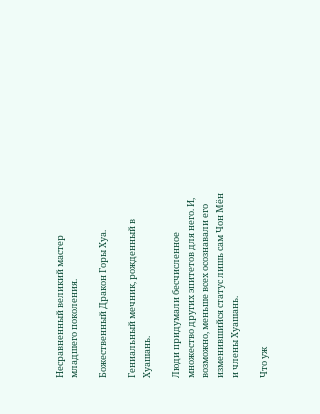Несравненный великий мастер младшего поколения.

Божественный Дракон Горы Хуа.

Гениальный мечник, рожденный в Хуашань.

Люди придумали бесчисленное множество других эпитетов для него. И, возможно, меньше всех осознавали его изменившийся статус лишь сам Чон Мён и члены Хуашань.

Что уж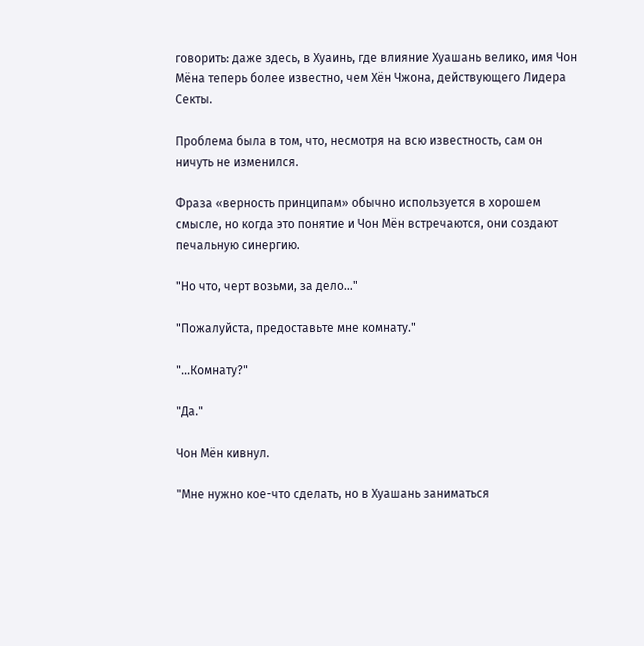говорить: даже здесь, в Хуаинь, где влияние Хуашань велико, имя Чон Мёна теперь более известно, чем Хён Чжона, действующего Лидера Секты.

Проблема была в том, что, несмотря на всю известность, сам он ничуть не изменился.

Фраза «верность принципам» обычно используется в хорошем смысле, но когда это понятие и Чон Мён встречаются, они создают печальную синергию.

"Но что, черт возьми, за дело…"

"Пожалуйста, предоставьте мне комнату."

"...Комнату?"

"Да."

Чон Мён кивнул.

"Мне нужно кое-что сделать, но в Хуашань заниматься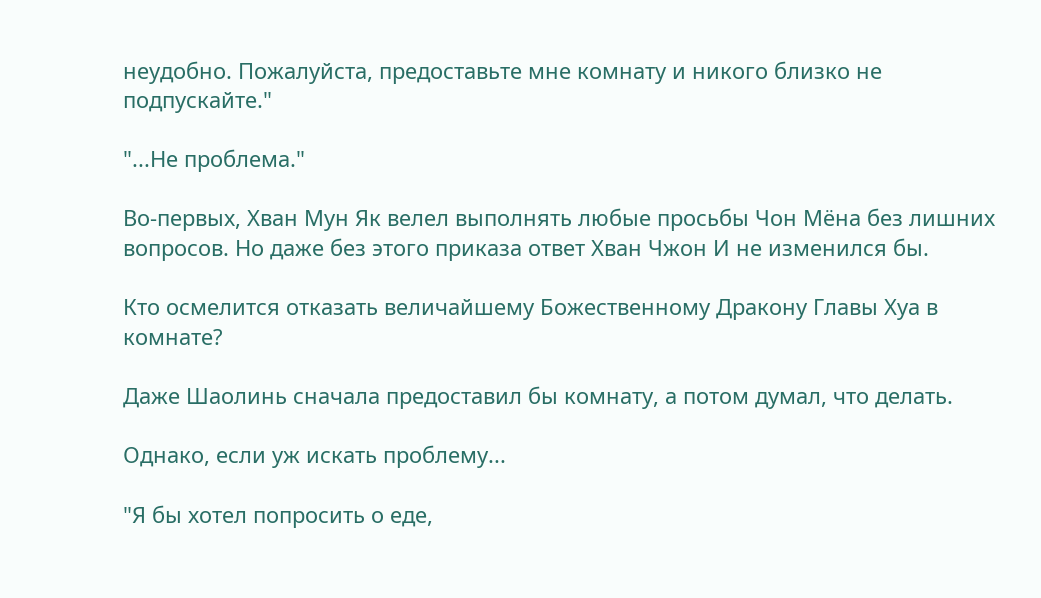неудобно. Пожалуйста, предоставьте мне комнату и никого близко не подпускайте."

"...Не проблема."

Во-первых, Хван Мун Як велел выполнять любые просьбы Чон Мёна без лишних вопросов. Но даже без этого приказа ответ Хван Чжон И не изменился бы.

Кто осмелится отказать величайшему Божественному Дракону Главы Хуа в комнате?

Даже Шаолинь сначала предоставил бы комнату, а потом думал, что делать.

Однако, если уж искать проблему...

"Я бы хотел попросить о еде,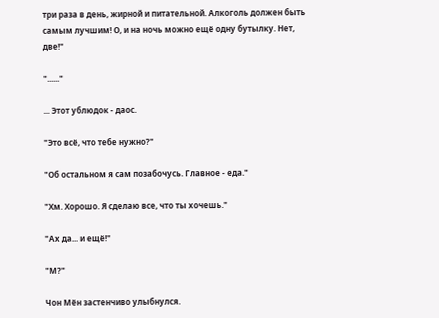три раза в день, жирной и питательной. Алкоголь должен быть самым лучшим! О, и на ночь можно ещё одну бутылку. Нет, две!"

"......"

... Этот ублюдок - даос.

"Это всё, что тебе нужно?"

"Об остальном я сам позабочусь. Главное - еда."

"Хм. Хорошо. Я сделаю все, что ты хочешь."

"Ах да... и ещё!"

"М?"

Чон Мён застенчиво улыбнулся.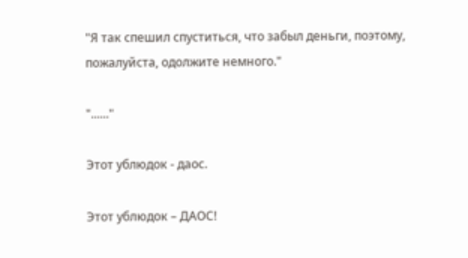"Я так спешил спуститься, что забыл деньги, поэтому, пожалуйста, одолжите немного."

"......"

Этот ублюдок - даос.

Этот ублюдок – ДАОС!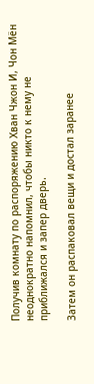Получив комнату по распоряжению Хван Чжон И, Чон Мён неоднократно напомнил, чтобы никто к нему не приближался и запер дверь.

Затем он распаковал вещи и достал заранее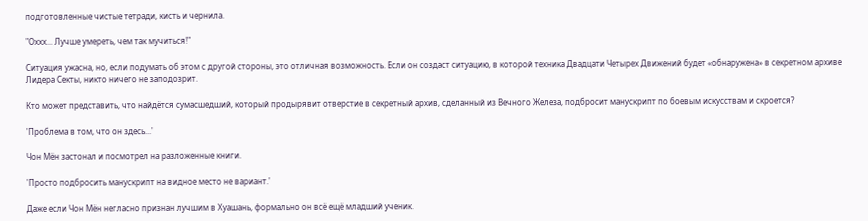подготовленные чистые тетради, кисть и чернила.

"Оххх... Лучше умереть, чем так мучиться!"

Ситуация ужасна, но, если подумать об этом с другой стороны, это отличная возможность. Если он создаст ситуацию, в которой техника Двадцати Четырех Движений будет «обнаружена» в секретном архиве Лидера Секты, никто ничего не заподозрит.

Кто может представить, что найдётся сумасшедший, который продырявит отверстие в секретный архив, сделанный из Вечного Железа, подбросит манускрипт по боевым искусствам и скроется?

'Проблема в том, что он здесь...'

Чон Мён застонал и посмотрел на разложенные книги.

'Просто подбросить манускрипт на видное место не вариант.'

Даже если Чон Мён негласно признан лучшим в Хуашань, формально он всё ещё младший ученик.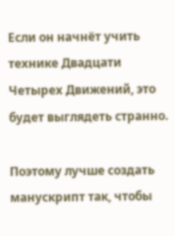Если он начнёт учить технике Двадцати Четырех Движений, это будет выглядеть странно.

Поэтому лучше создать манускрипт так, чтобы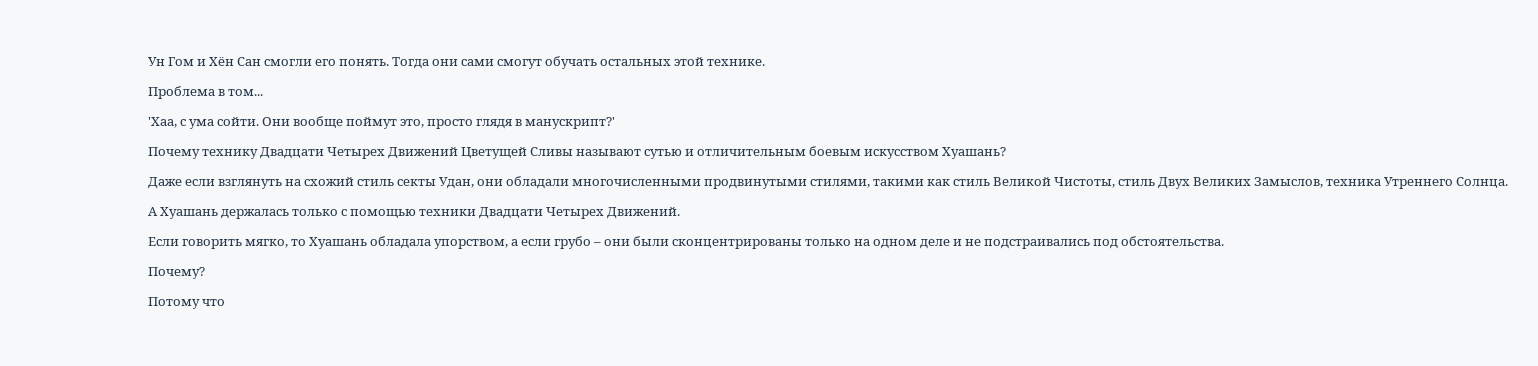Ун Гом и Хён Сан смогли его понять. Тогда они сами смогут обучать остальных этой технике.

Проблема в том...

'Хаа, с ума сойти. Они вообще поймут это, просто глядя в манускрипт?'

Почему технику Двадцати Четырех Движений Цветущей Сливы называют сутью и отличительным боевым искусством Хуашань?

Даже если взглянуть на схожий стиль секты Удан, они обладали многочисленными продвинутыми стилями, такими как стиль Великой Чистоты, стиль Двух Великих Замыслов, техника Утреннего Солнца.

А Хуашань держалась только с помощью техники Двадцати Четырех Движений.

Если говорить мягко, то Хуашань обладала упорством, а если грубо – они были сконцентрированы только на одном деле и не подстраивались под обстоятельства.

Почему?

Потому что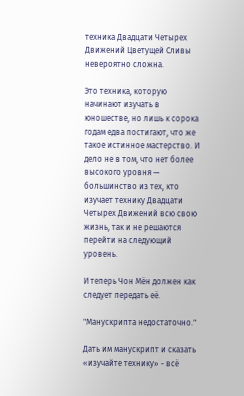техника Двадцати Четырех Движений Цветущей Сливы невероятно сложна.

Это техника, которую начинают изучать в юношестве, но лишь к сорока годам едва постигают, что же такое истинное мастерство. И дело не в том, что нет более высокого уровня — большинство из тех, кто изучает технику Двадцати Четырех Движений всю свою жизнь, так и не решаются перейти на следующий уровень.

И теперь Чон Мён должен как следует передать её.

"Манускрипта недостаточно."

Дать им манускрипт и сказать «изучайте технику» - всё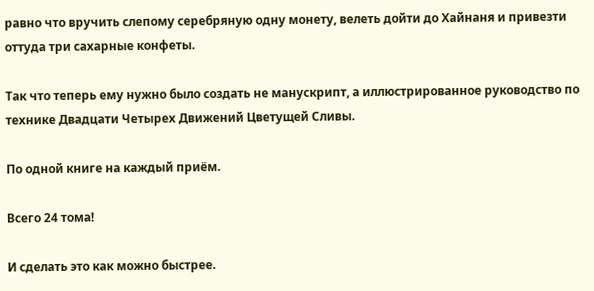равно что вручить слепому серебряную одну монету, велеть дойти до Хайнаня и привезти оттуда три сахарные конфеты.

Так что теперь ему нужно было создать не манускрипт, а иллюстрированное руководство по технике Двадцати Четырех Движений Цветущей Сливы.

По одной книге на каждый приём.

Всего 24 тома!

И сделать это как можно быстрее.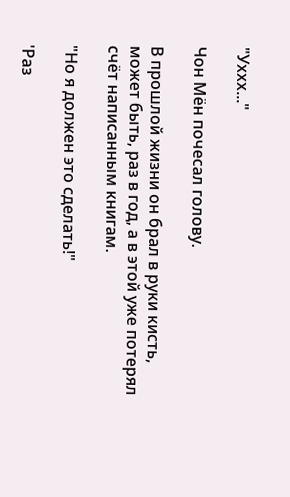"Уххх..."

Чон Мён почесал голову.

В прошлой жизни он брал в руки кисть, может быть, раз в год, а в этой уже потерял счёт написанным книгам.

"Но я должен это сделать!"

'Раз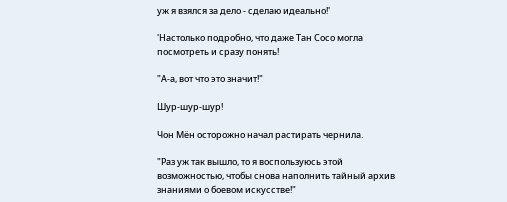уж я взялся за дело - сделаю идеально!'

'Настолько подробно, что даже Тан Сосо могла посмотреть и сразу понять!

"А-а, вот что это значит!"

Шур-шур-шур!

Чон Мён осторожно начал растирать чернила.

"Раз уж так вышло, то я воспользуюсь этой возможностью, чтобы снова наполнить тайный архив знаниями о боевом искусстве!"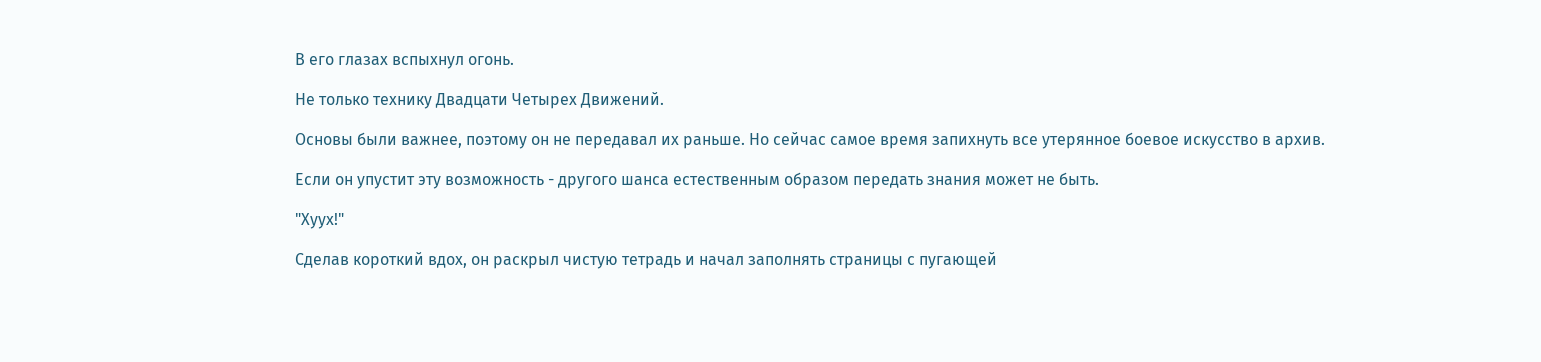В его глазах вспыхнул огонь.

Не только технику Двадцати Четырех Движений.

Основы были важнее, поэтому он не передавал их раньше. Но сейчас самое время запихнуть все утерянное боевое искусство в архив.

Если он упустит эту возможность - другого шанса естественным образом передать знания может не быть.

"Хуух!"

Сделав короткий вдох, он раскрыл чистую тетрадь и начал заполнять страницы с пугающей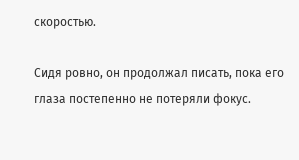скоростью.

Сидя ровно, он продолжал писать, пока его глаза постепенно не потеряли фокус.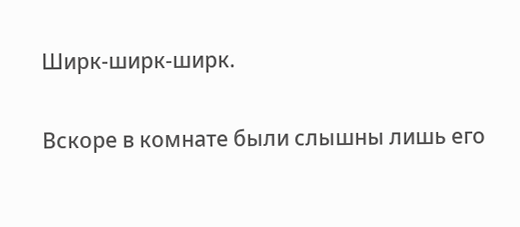Ширк-ширк-ширк.

Вскоре в комнате были слышны лишь его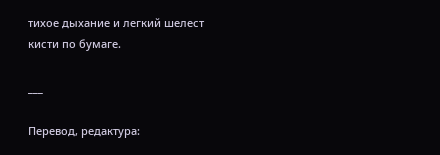тихое дыхание и легкий шелест кисти по бумаге.

___

Перевод, редактура: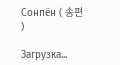Сонпён ( 송편 )

Загрузка...